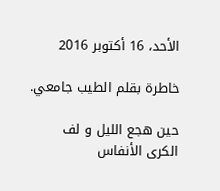الأحد، 16 أكتوبر 2016

خاطرة بقلم الطيب جامعي.

حين هجع الليل و لف الكرى الأنفاس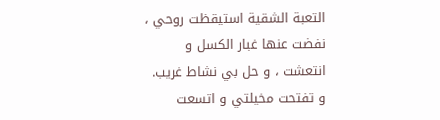التعبة الشقية استيقظت روحي ، نفضت عنها غبار الكسل و انتعشت ، و حل بي نشاط غريب. و تفتحت مخيلتي و اتسعت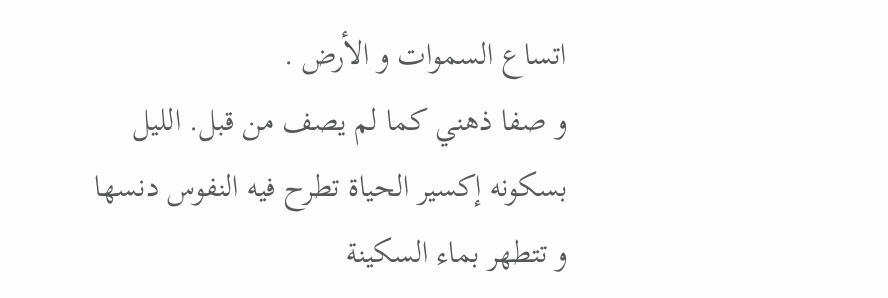اتساع السموات و الأرض .
و صفا ذهني كما لم يصف من قبل. الليل بسكونه إكسير الحياة تطرح فيه النفوس دنسها و تتطهر بماء السكينة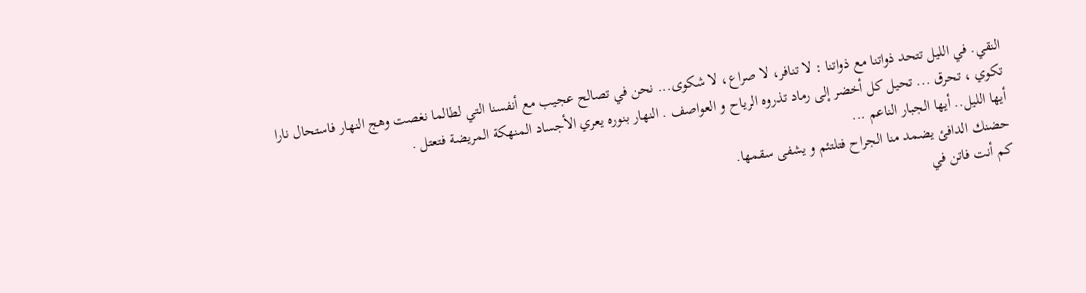النقي. في الليل تتحد ذواتنا مع ذواتنا : لا تنافر، لا صراع، لا شكوى... نحن في تصالح عجيب مع أنفسنا التي لطالما نغصت وهج النهار فاستحال نارا تكوي ، تحرق ... تحيل كل أخضر إلى رماد تذروه الرياح و العواصف . النهار بنوره يعري الأجساد المنهكة المريضة فتعتل .
أيها الليل.. أيها الجبار الناعم ...
حضنك الدافئ يضمد منا الجراح فتلتئم و يشفى سقمها.
كم أنت فاتن في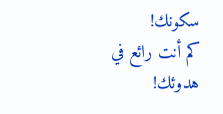سكونك!
كم أنت رائع في هدوئك!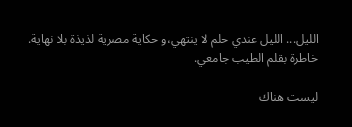الليل... الليل عندي حلم لا ينتهي،و حكاية مصرية لذيذة بلا نهاية.
خاطرة بقلم الطيب جامعي.

ليست هناك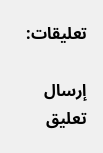تعليقات:

إرسال تعليق